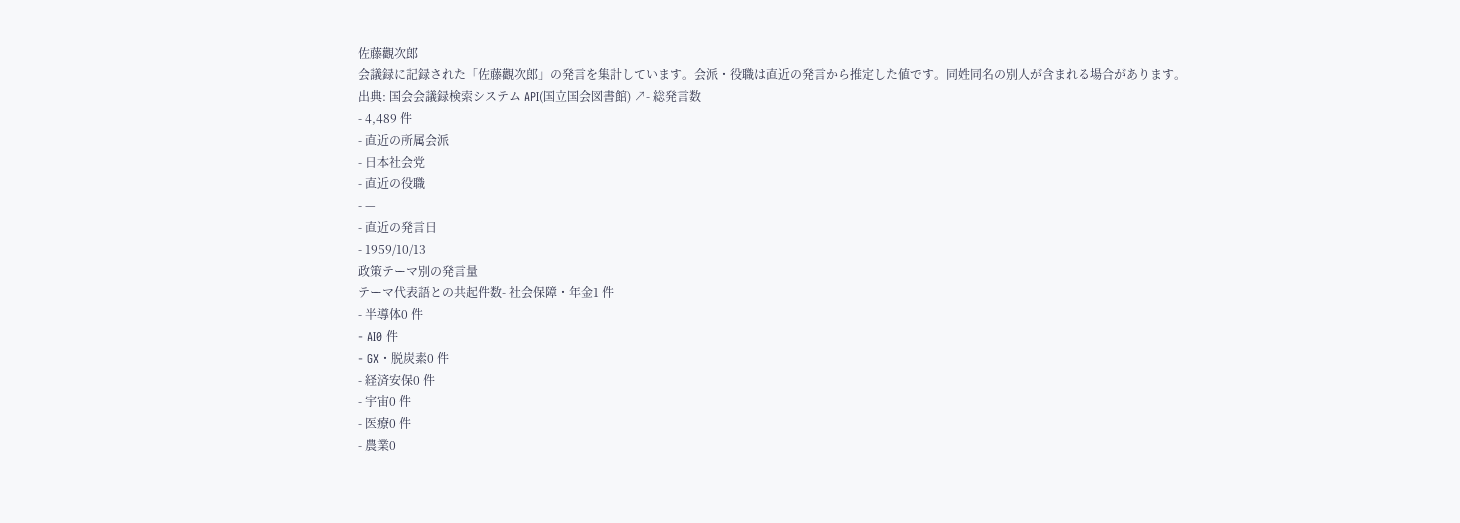佐藤觀次郎
会議録に記録された「佐藤觀次郎」の発言を集計しています。会派・役職は直近の発言から推定した値です。同姓同名の別人が含まれる場合があります。
出典: 国会会議録検索システム API(国立国会図書館) ↗- 総発言数
- 4,489 件
- 直近の所属会派
- 日本社会党
- 直近の役職
- —
- 直近の発言日
- 1959/10/13
政策テーマ別の発言量
テーマ代表語との共起件数- 社会保障・年金1 件
- 半導体0 件
- AI0 件
- GX・脱炭素0 件
- 経済安保0 件
- 宇宙0 件
- 医療0 件
- 農業0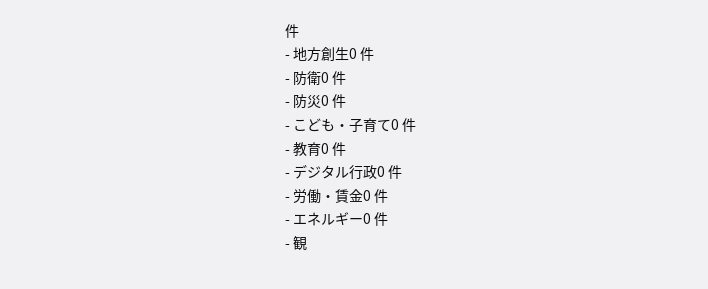件
- 地方創生0 件
- 防衛0 件
- 防災0 件
- こども・子育て0 件
- 教育0 件
- デジタル行政0 件
- 労働・賃金0 件
- エネルギー0 件
- 観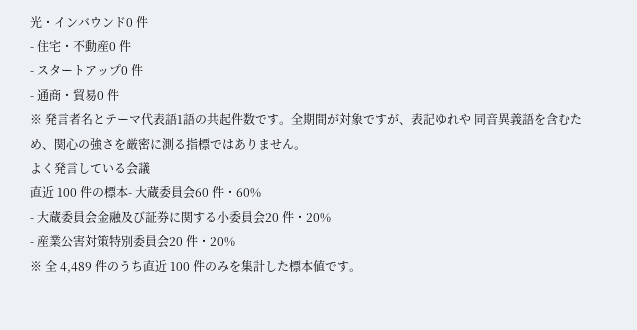光・インバウンド0 件
- 住宅・不動産0 件
- スタートアップ0 件
- 通商・貿易0 件
※ 発言者名とテーマ代表語1語の共起件数です。全期間が対象ですが、表記ゆれや 同音異義語を含むため、関心の強さを厳密に測る指標ではありません。
よく発言している会議
直近 100 件の標本- 大蔵委員会60 件・60%
- 大蔵委員会金融及び証券に関する小委員会20 件・20%
- 産業公害対策特別委員会20 件・20%
※ 全 4,489 件のうち直近 100 件のみを集計した標本値です。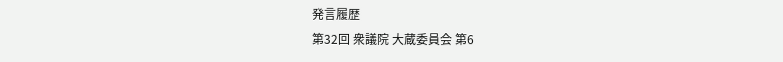発言履歴
第32回 衆議院 大蔵委員会 第6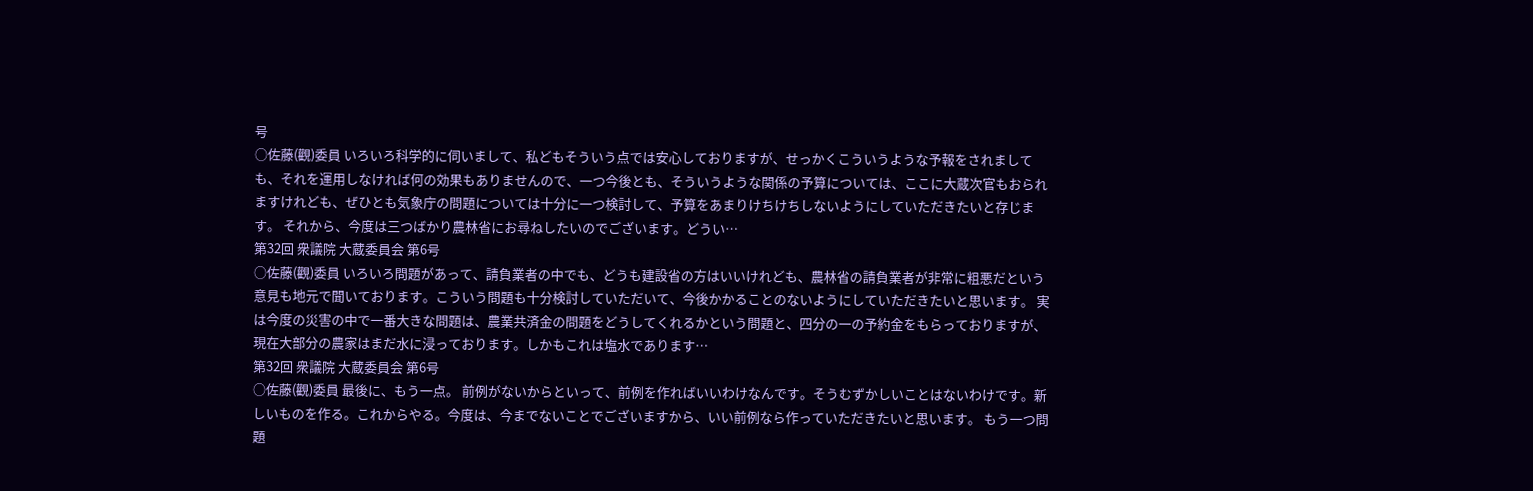号
○佐藤(觀)委員 いろいろ科学的に伺いまして、私どもそういう点では安心しておりますが、せっかくこういうような予報をされましても、それを運用しなければ何の効果もありませんので、一つ今後とも、そういうような関係の予算については、ここに大蔵次官もおられますけれども、ぜひとも気象庁の問題については十分に一つ検討して、予算をあまりけちけちしないようにしていただきたいと存じます。 それから、今度は三つばかり農林省にお尋ねしたいのでございます。どうい…
第32回 衆議院 大蔵委員会 第6号
○佐藤(觀)委員 いろいろ問題があって、請負業者の中でも、どうも建設省の方はいいけれども、農林省の請負業者が非常に粗悪だという意見も地元で聞いております。こういう問題も十分検討していただいて、今後かかることのないようにしていただきたいと思います。 実は今度の災害の中で一番大きな問題は、農業共済金の問題をどうしてくれるかという問題と、四分の一の予約金をもらっておりますが、現在大部分の農家はまだ水に浸っております。しかもこれは塩水であります…
第32回 衆議院 大蔵委員会 第6号
○佐藤(觀)委員 最後に、もう一点。 前例がないからといって、前例を作ればいいわけなんです。そうむずかしいことはないわけです。新しいものを作る。これからやる。今度は、今までないことでございますから、いい前例なら作っていただきたいと思います。 もう一つ問題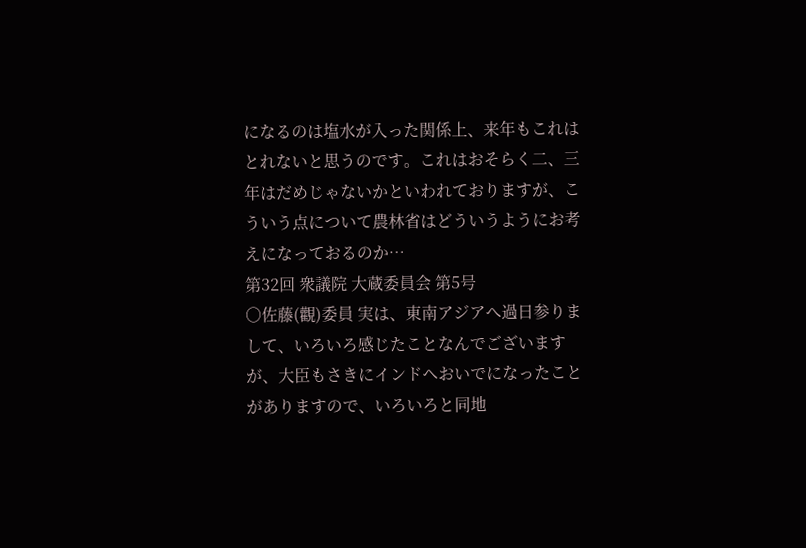になるのは塩水が入った関係上、来年もこれはとれないと思うのです。これはおそらく二、三年はだめじゃないかといわれておりますが、こういう点について農林省はどういうようにお考えになっておるのか…
第32回 衆議院 大蔵委員会 第5号
○佐藤(觀)委員 実は、東南アジアへ過日参りまして、いろいろ感じたことなんでございますが、大臣もさきにインドヘおいでになったことがありますので、いろいろと同地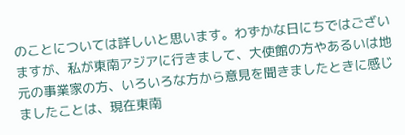のことについては詳しいと思います。わずかな日にちではございますが、私が東南アジアに行きまして、大使館の方やあるいは地元の事業家の方、いろいろな方から意見を聞きましたときに感じましたことは、現在東南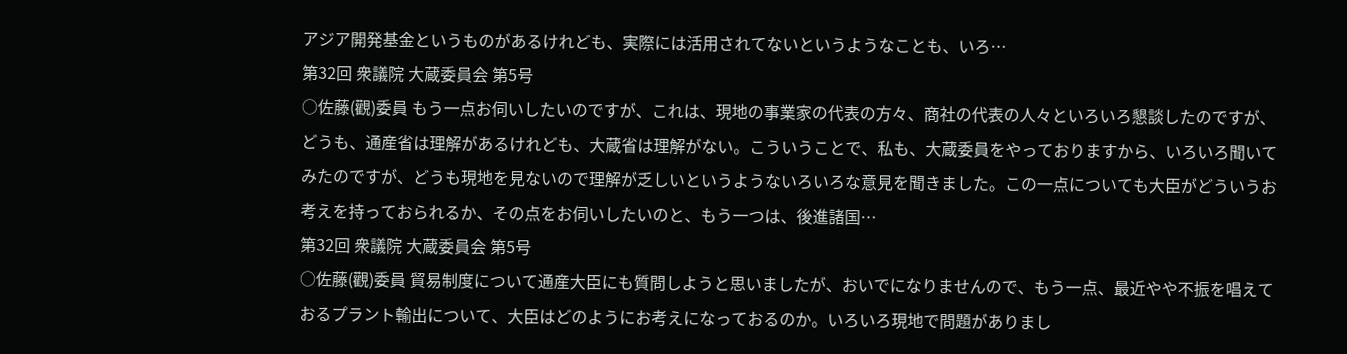アジア開発基金というものがあるけれども、実際には活用されてないというようなことも、いろ…
第32回 衆議院 大蔵委員会 第5号
○佐藤(觀)委員 もう一点お伺いしたいのですが、これは、現地の事業家の代表の方々、商社の代表の人々といろいろ懇談したのですが、どうも、通産省は理解があるけれども、大蔵省は理解がない。こういうことで、私も、大蔵委員をやっておりますから、いろいろ聞いてみたのですが、どうも現地を見ないので理解が乏しいというようないろいろな意見を聞きました。この一点についても大臣がどういうお考えを持っておられるか、その点をお伺いしたいのと、もう一つは、後進諸国…
第32回 衆議院 大蔵委員会 第5号
○佐藤(觀)委員 貿易制度について通産大臣にも質問しようと思いましたが、おいでになりませんので、もう一点、最近やや不振を唱えておるプラント輸出について、大臣はどのようにお考えになっておるのか。いろいろ現地で問題がありまし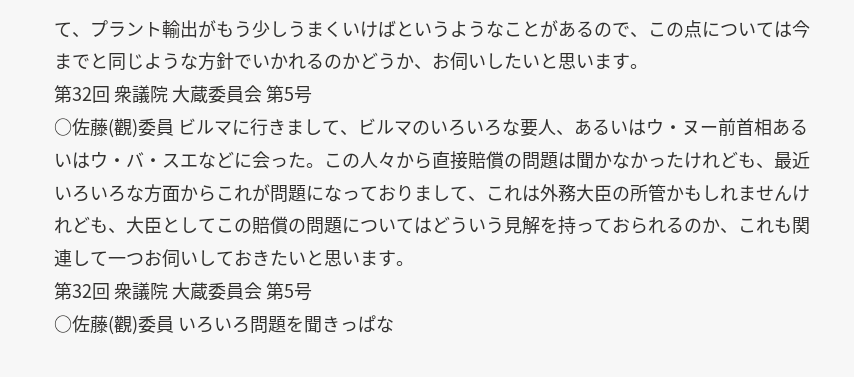て、プラント輸出がもう少しうまくいけばというようなことがあるので、この点については今までと同じような方針でいかれるのかどうか、お伺いしたいと思います。
第32回 衆議院 大蔵委員会 第5号
○佐藤(觀)委員 ビルマに行きまして、ビルマのいろいろな要人、あるいはウ・ヌー前首相あるいはウ・バ・スエなどに会った。この人々から直接賠償の問題は聞かなかったけれども、最近いろいろな方面からこれが問題になっておりまして、これは外務大臣の所管かもしれませんけれども、大臣としてこの賠償の問題についてはどういう見解を持っておられるのか、これも関連して一つお伺いしておきたいと思います。
第32回 衆議院 大蔵委員会 第5号
○佐藤(觀)委員 いろいろ問題を聞きっぱな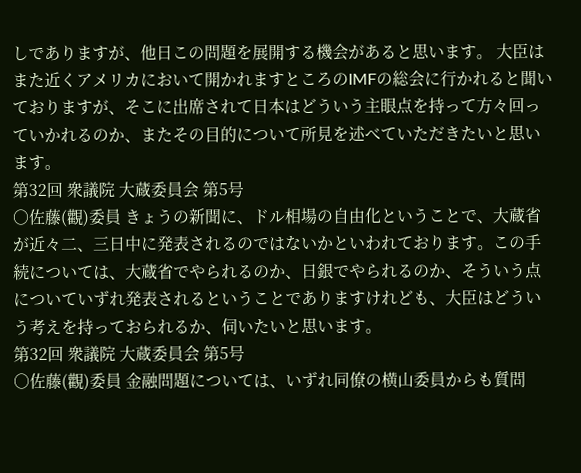しでありますが、他日この問題を展開する機会があると思います。 大臣はまた近くアメリカにおいて開かれますところのIMFの総会に行かれると聞いておりますが、そこに出席されて日本はどういう主眼点を持って方々回っていかれるのか、またその目的について所見を述べていただきたいと思います。
第32回 衆議院 大蔵委員会 第5号
○佐藤(觀)委員 きょうの新聞に、ドル相場の自由化ということで、大蔵省が近々二、三日中に発表されるのではないかといわれております。この手続については、大蔵省でやられるのか、日銀でやられるのか、そういう点についていずれ発表されるということでありますけれども、大臣はどういう考えを持っておられるか、伺いたいと思います。
第32回 衆議院 大蔵委員会 第5号
○佐藤(觀)委員 金融問題については、いずれ同僚の横山委員からも質問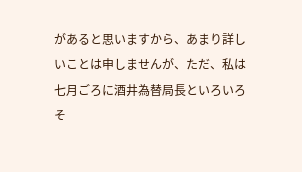があると思いますから、あまり詳しいことは申しませんが、ただ、私は七月ごろに酒井為替局長といろいろそ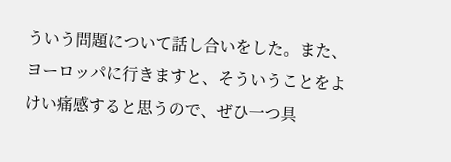ういう問題について話し合いをした。また、ヨーロッパに行きますと、そういうことをよけい痛感すると思うので、ぜひ一つ具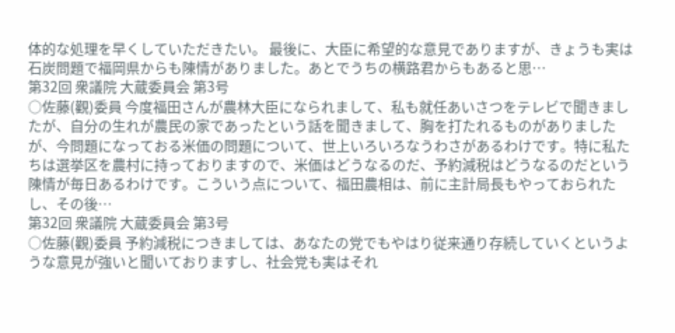体的な処理を早くしていただきたい。 最後に、大臣に希望的な意見でありますが、きょうも実は石炭問題で福岡県からも陳情がありました。あとでうちの横路君からもあると思…
第32回 衆議院 大蔵委員会 第3号
○佐藤(觀)委員 今度福田さんが農林大臣になられまして、私も就任あいさつをテレビで聞きましたが、自分の生れが農民の家であったという話を聞きまして、胸を打たれるものがありましたが、今問題になっておる米価の問題について、世上いろいろなうわさがあるわけです。特に私たちは選挙区を農村に持っておりますので、米価はどうなるのだ、予約減税はどうなるのだという陳情が毎日あるわけです。こういう点について、福田農相は、前に主計局長もやっておられたし、その後…
第32回 衆議院 大蔵委員会 第3号
○佐藤(觀)委員 予約減税につきましては、あなたの党でもやはり従来通り存続していくというような意見が強いと聞いておりますし、社会党も実はそれ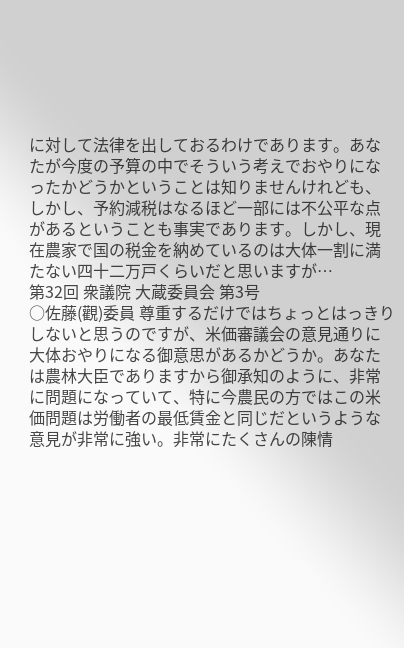に対して法律を出しておるわけであります。あなたが今度の予算の中でそういう考えでおやりになったかどうかということは知りませんけれども、しかし、予約減税はなるほど一部には不公平な点があるということも事実であります。しかし、現在農家で国の税金を納めているのは大体一割に満たない四十二万戸くらいだと思いますが…
第32回 衆議院 大蔵委員会 第3号
○佐藤(觀)委員 尊重するだけではちょっとはっきりしないと思うのですが、米価審議会の意見通りに大体おやりになる御意思があるかどうか。あなたは農林大臣でありますから御承知のように、非常に問題になっていて、特に今農民の方ではこの米価問題は労働者の最低賃金と同じだというような意見が非常に強い。非常にたくさんの陳情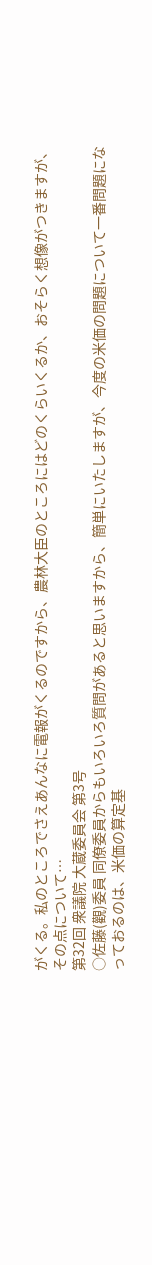がくる。私のところでさえあんなに電報がくるのですから、農林大臣のところにはどのくらいくるか、おそらく想像がつきますが、その点について…
第32回 衆議院 大蔵委員会 第3号
○佐藤(觀)委員 同僚委員からもいろいろ質問があると思いますから、簡単にいたしますが、今度の米価の問題について一番問題になっておるのは、米価の算定基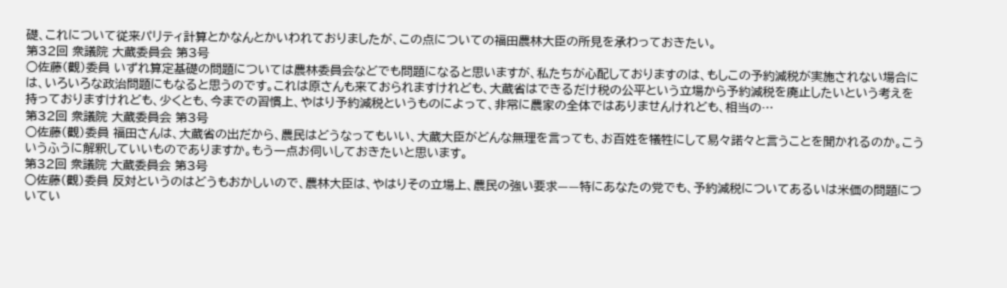礎、これについて従来パリティ計算とかなんとかいわれておりましたが、この点についての福田農林大臣の所見を承わっておきたい。
第32回 衆議院 大蔵委員会 第3号
○佐藤(觀)委員 いずれ算定基礎の問題については農林委員会などでも問題になると思いますが、私たちが心配しておりますのは、もしこの予約減税が実施されない場合には、いろいろな政治問題にもなると思うのです。これは原さんも来ておられますけれども、大蔵省はできるだけ税の公平という立場から予約減税を廃止したいという考えを持っておりますけれども、少くとも、今までの習慣上、やはり予約減税というものによって、非常に農家の全体ではありませんけれども、相当の…
第32回 衆議院 大蔵委員会 第3号
○佐藤(觀)委員 福田さんは、大蔵省の出だから、農民はどうなってもいい、大蔵大臣がどんな無理を言っても、お百姓を犠牲にして易々諾々と言うことを聞かれるのか。こういうふうに解釈していいものでありますか。もう一点お伺いしておきたいと思います。
第32回 衆議院 大蔵委員会 第3号
○佐藤(觀)委員 反対というのはどうもおかしいので、農林大臣は、やはりその立場上、農民の強い要求——特にあなたの党でも、予約減税についてあるいは米価の問題についてい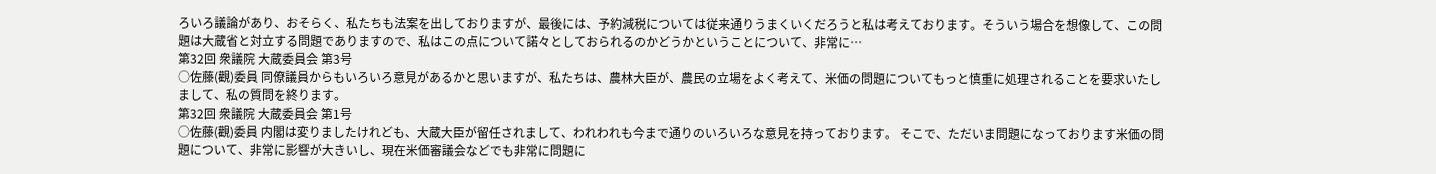ろいろ議論があり、おそらく、私たちも法案を出しておりますが、最後には、予約減税については従来通りうまくいくだろうと私は考えております。そういう場合を想像して、この問題は大蔵省と対立する問題でありますので、私はこの点について諾々としておられるのかどうかということについて、非常に…
第32回 衆議院 大蔵委員会 第3号
○佐藤(觀)委員 同僚議員からもいろいろ意見があるかと思いますが、私たちは、農林大臣が、農民の立場をよく考えて、米価の問題についてもっと慎重に処理されることを要求いたしまして、私の質問を終ります。
第32回 衆議院 大蔵委員会 第1号
○佐藤(觀)委員 内閣は変りましたけれども、大蔵大臣が留任されまして、われわれも今まで通りのいろいろな意見を持っております。 そこで、ただいま問題になっております米価の問題について、非常に影響が大きいし、現在米価審議会などでも非常に問題に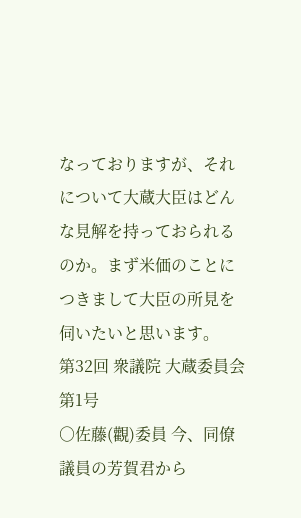なっておりますが、それについて大蔵大臣はどんな見解を持っておられるのか。まず米価のことにつきまして大臣の所見を伺いたいと思います。
第32回 衆議院 大蔵委員会 第1号
○佐藤(觀)委員 今、同僚議員の芳賀君から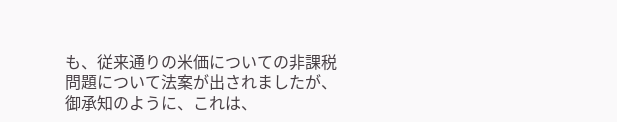も、従来通りの米価についての非課税問題について法案が出されましたが、御承知のように、これは、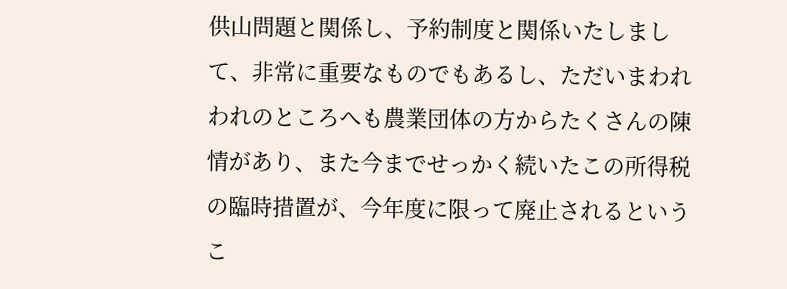供山問題と関係し、予約制度と関係いたしまして、非常に重要なものでもあるし、ただいまわれわれのところへも農業団体の方からたくさんの陳情があり、また今までせっかく続いたこの所得税の臨時措置が、今年度に限って廃止されるというこ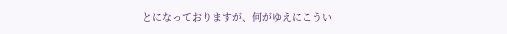とになっておりますが、何がゆえにこうい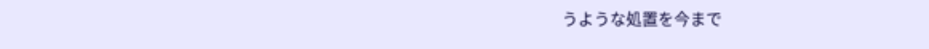うような処置を今まで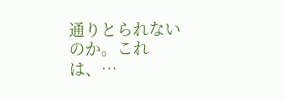通りとられないのか。これは、…